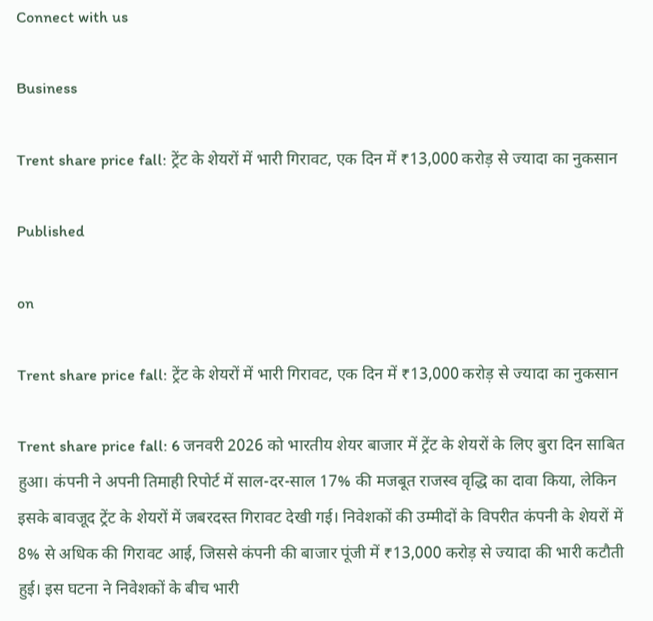Connect with us

Business

Trent share price fall: ट्रेंट के शेयरों में भारी गिरावट, एक दिन में ₹13,000 करोड़ से ज्यादा का नुकसान

Published

on

Trent share price fall: ट्रेंट के शेयरों में भारी गिरावट, एक दिन में ₹13,000 करोड़ से ज्यादा का नुकसान

Trent share price fall: 6 जनवरी 2026 को भारतीय शेयर बाजार में ट्रेंट के शेयरों के लिए बुरा दिन साबित हुआ। कंपनी ने अपनी तिमाही रिपोर्ट में साल-दर-साल 17% की मजबूत राजस्व वृद्धि का दावा किया, लेकिन इसके बावजूद ट्रेंट के शेयरों में जबरदस्त गिरावट देखी गई। निवेशकों की उम्मीदों के विपरीत कंपनी के शेयरों में 8% से अधिक की गिरावट आई, जिससे कंपनी की बाजार पूंजी में ₹13,000 करोड़ से ज्यादा की भारी कटौती हुई। इस घटना ने निवेशकों के बीच भारी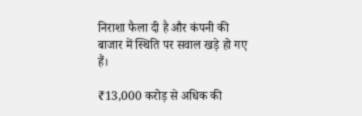निराशा फैला दी है और कंपनी की बाजार में स्थिति पर सवाल खड़े हो गए हैं।

₹13,000 करोड़ से अधिक की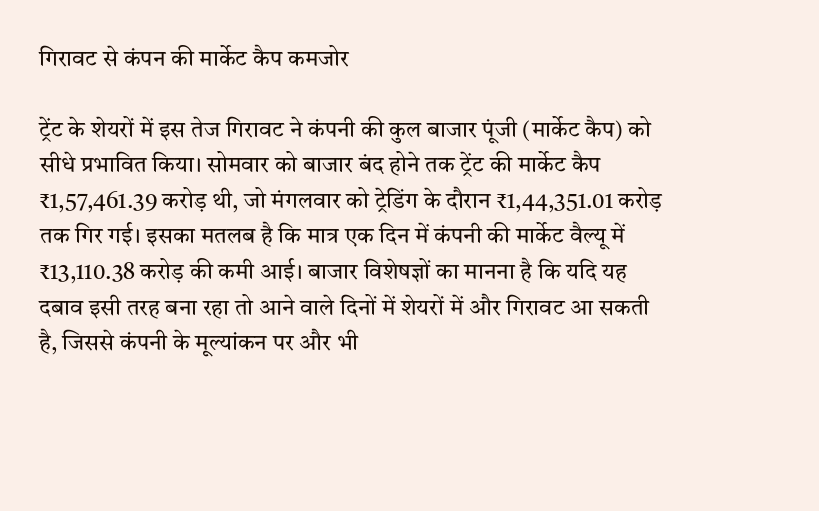गिरावट से कंपन की मार्केट कैप कमजोर

ट्रेंट के शेयरों में इस तेज गिरावट ने कंपनी की कुल बाजार पूंजी (मार्केट कैप) को सीधे प्रभावित किया। सोमवार को बाजार बंद होने तक ट्रेंट की मार्केट कैप ₹1,57,461.39 करोड़ थी, जो मंगलवार को ट्रेडिंग के दौरान ₹1,44,351.01 करोड़ तक गिर गई। इसका मतलब है कि मात्र एक दिन में कंपनी की मार्केट वैल्यू में ₹13,110.38 करोड़ की कमी आई। बाजार विशेषज्ञों का मानना है कि यदि यह दबाव इसी तरह बना रहा तो आने वाले दिनों में शेयरों में और गिरावट आ सकती है, जिससे कंपनी के मूल्यांकन पर और भी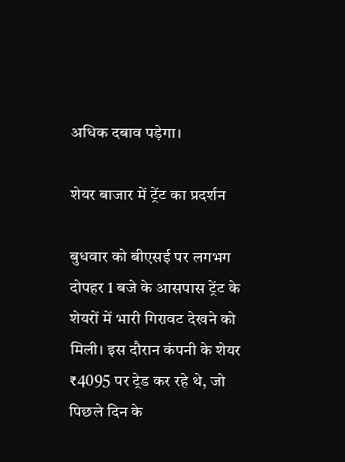अधिक दबाव पड़ेगा।

शेयर बाजार में ट्रेंट का प्रदर्शन

बुधवार को बीएसई पर लगभग दोपहर 1 बजे के आसपास ट्रेंट के शेयरों में भारी गिरावट देखने को मिली। इस दौरान कंपनी के शेयर ₹4095 पर ट्रेड कर रहे थे, जो पिछले दिन के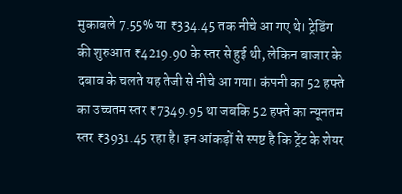मुकाबले 7.55% या ₹334.45 तक नीचे आ गए थे। ट्रेडिंग की शुरुआत ₹4219.90 के स्तर से हुई थी, लेकिन बाजार के दबाव के चलते यह तेजी से नीचे आ गया। कंपनी का 52 हफ्ते का उच्चतम स्तर ₹7349.95 था जबकि 52 हफ्ते का न्यूनतम स्तर ₹3931.45 रहा है। इन आंकड़ों से स्पष्ट है कि ट्रेंट के शेयर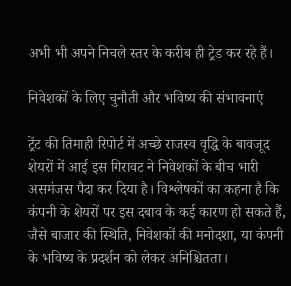अभी भी अपने निचले स्तर के करीब ही ट्रेड कर रहे हैं।

निवेशकों के लिए चुनौती और भविष्य की संभावनाएं

ट्रेंट की तिमाही रिपोर्ट में अच्छे राजस्व वृद्धि के बावजूद शेयरों में आई इस गिरावट ने निवेशकों के बीच भारी असमंजस पैदा कर दिया है। विश्लेषकों का कहना है कि कंपनी के शेयरों पर इस दबाव के कई कारण हो सकते हैं, जैसे बाजार की स्थिति, निवेशकों की मनोदशा, या कंपनी के भविष्य के प्रदर्शन को लेकर अनिश्चितता।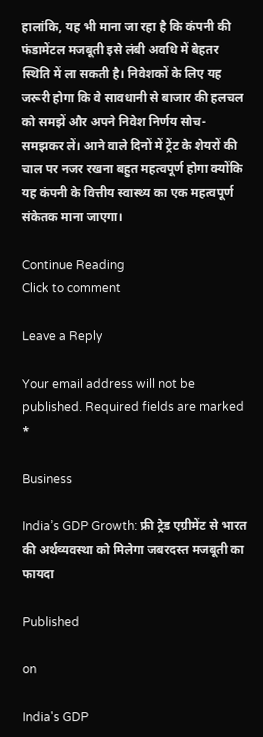हालांकि, यह भी माना जा रहा है कि कंपनी की फंडामेंटल मजबूती इसे लंबी अवधि में बेहतर स्थिति में ला सकती है। निवेशकों के लिए यह जरूरी होगा कि वे सावधानी से बाजार की हलचल को समझें और अपने निवेश निर्णय सोच-समझकर लें। आने वाले दिनों में ट्रेंट के शेयरों की चाल पर नजर रखना बहुत महत्वपूर्ण होगा क्योंकि यह कंपनी के वित्तीय स्वास्थ्य का एक महत्वपूर्ण संकेतक माना जाएगा।

Continue Reading
Click to comment

Leave a Reply

Your email address will not be published. Required fields are marked *

Business

India’s GDP Growth: फ्री ट्रेड एग्रीमेंट से भारत की अर्थव्यवस्था को मिलेगा जबरदस्त मजबूती का फायदा

Published

on

India's GDP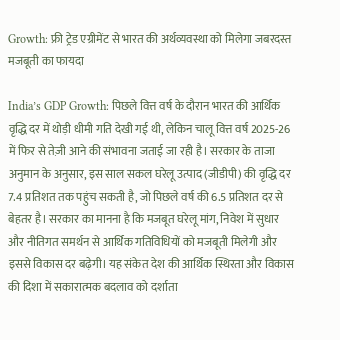Growth: फ्री ट्रेड एग्रीमेंट से भारत की अर्थव्यवस्था को मिलेगा जबरदस्त मजबूती का फायदा

India’s GDP Growth: पिछले वित्त वर्ष के दौरान भारत की आर्थिक वृद्धि दर में थोड़ी धीमी गति देखी गई थी, लेकिन चालू वित्त वर्ष 2025-26 में फिर से तेज़ी आने की संभावना जताई जा रही है। सरकार के ताजा अनुमान के अनुसार, इस साल सकल घरेलू उत्पाद (जीडीपी) की वृद्धि दर 7.4 प्रतिशत तक पहुंच सकती है, जो पिछले वर्ष की 6.5 प्रतिशत दर से बेहतर है। सरकार का मानना है कि मजबूत घरेलू मांग, निवेश में सुधार और नीतिगत समर्थन से आर्थिक गतिविधियों को मजबूती मिलेगी और इससे विकास दर बढ़ेगी। यह संकेत देश की आर्थिक स्थिरता और विकास की दिशा में सकारात्मक बदलाव को दर्शाता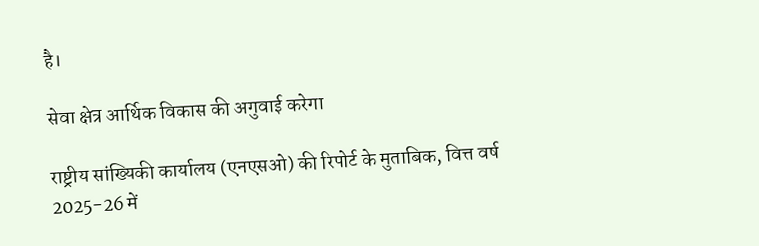है।

सेवा क्षेत्र आर्थिक विकास की अगुवाई करेगा

राष्ट्रीय सांख्यिकी कार्यालय (एनएसओ) की रिपोर्ट के मुताबिक, वित्त वर्ष 2025-26 में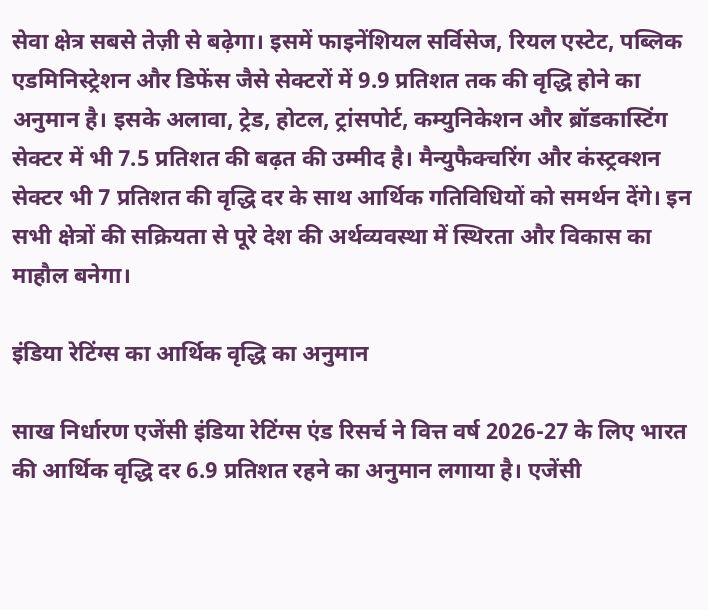सेवा क्षेत्र सबसे तेज़ी से बढ़ेगा। इसमें फाइनेंशियल सर्विसेज, रियल एस्टेट, पब्लिक एडमिनिस्ट्रेशन और डिफेंस जैसे सेक्टरों में 9.9 प्रतिशत तक की वृद्धि होने का अनुमान है। इसके अलावा, ट्रेड, होटल, ट्रांसपोर्ट, कम्युनिकेशन और ब्रॉडकास्टिंग सेक्टर में भी 7.5 प्रतिशत की बढ़त की उम्मीद है। मैन्युफैक्चरिंग और कंस्ट्रक्शन सेक्टर भी 7 प्रतिशत की वृद्धि दर के साथ आर्थिक गतिविधियों को समर्थन देंगे। इन सभी क्षेत्रों की सक्रियता से पूरे देश की अर्थव्यवस्था में स्थिरता और विकास का माहौल बनेगा।

इंडिया रेटिंग्स का आर्थिक वृद्धि का अनुमान

साख निर्धारण एजेंसी इंडिया रेटिंग्स एंड रिसर्च ने वित्त वर्ष 2026-27 के लिए भारत की आर्थिक वृद्धि दर 6.9 प्रतिशत रहने का अनुमान लगाया है। एजेंसी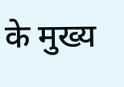के मुख्य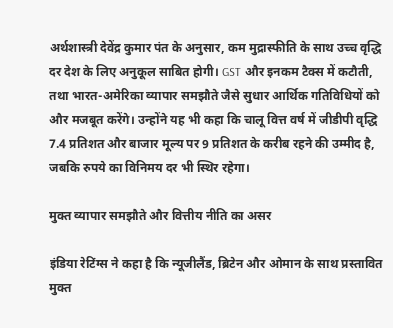अर्थशास्त्री देवेंद्र कुमार पंत के अनुसार, कम मुद्रास्फीति के साथ उच्च वृद्धि दर देश के लिए अनुकूल साबित होगी। GST और इनकम टैक्स में कटौती, तथा भारत-अमेरिका व्यापार समझौते जैसे सुधार आर्थिक गतिविधियों को और मजबूत करेंगे। उन्होंने यह भी कहा कि चालू वित्त वर्ष में जीडीपी वृद्धि 7.4 प्रतिशत और बाजार मूल्य पर 9 प्रतिशत के करीब रहने की उम्मीद है, जबकि रुपये का विनिमय दर भी स्थिर रहेगा।

मुक्त व्यापार समझौते और वित्तीय नीति का असर

इंडिया रेटिंग्स ने कहा है कि न्यूजीलैंड, ब्रिटेन और ओमान के साथ प्रस्तावित मुक्त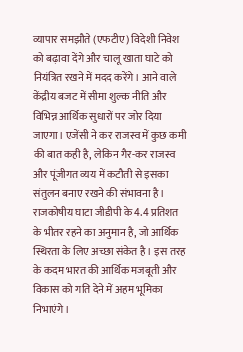व्यापार समझौते (एफटीए) विदेशी निवेश को बढ़ावा देंगे और चालू खाता घाटे को नियंत्रित रखने में मदद करेंगे। आने वाले केंद्रीय बजट में सीमा शुल्क नीति और विभिन्न आर्थिक सुधारों पर जोर दिया जाएगा। एजेंसी ने कर राजस्व में कुछ कमी की बात कही है, लेकिन गैर-कर राजस्व और पूंजीगत व्यय में कटौती से इसका संतुलन बनाए रखने की संभावना है। राजकोषीय घाटा जीडीपी के 4.4 प्रतिशत के भीतर रहने का अनुमान है, जो आर्थिक स्थिरता के लिए अच्छा संकेत है। इस तरह के कदम भारत की आर्थिक मजबूती और विकास को गति देने में अहम भूमिका निभाएंगे।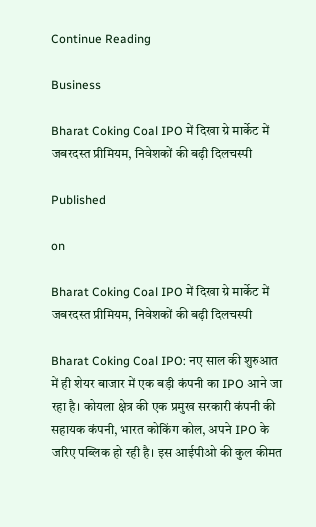Continue Reading

Business

Bharat Coking Coal IPO में दिखा ग्रे मार्केट में जबरदस्त प्रीमियम, निवेशकों की बढ़ी दिलचस्पी

Published

on

Bharat Coking Coal IPO में दिखा ग्रे मार्केट में जबरदस्त प्रीमियम, निवेशकों की बढ़ी दिलचस्पी

Bharat Coking Coal IPO: नए साल की शुरुआत में ही शेयर बाजार में एक बड़ी कंपनी का IPO आने जा रहा है। कोयला क्षेत्र की एक प्रमुख सरकारी कंपनी की सहायक कंपनी, भारत कोकिंग कोल, अपने IPO के जरिए पब्लिक हो रही है। इस आईपीओ की कुल कीमत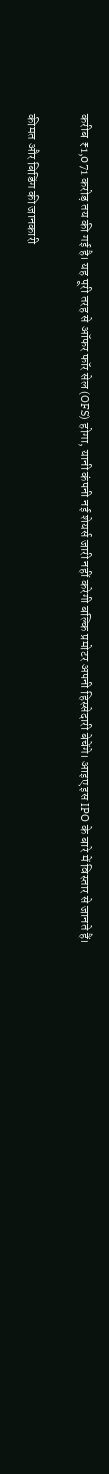करीब ₹1,071 करोड़ तय की गई है। यह पूरी तरह से ऑफर फॉर सेल (OFS) होगा, यानी कंपनी नई शेयर्स जारी नहीं करेगी बल्कि प्रमोटर अपनी हिस्सेदारी बेचेंगे। आइए इस IPO के बारे में विस्तार से जानते हैं।

कीमत और बिडिंग की जानकारी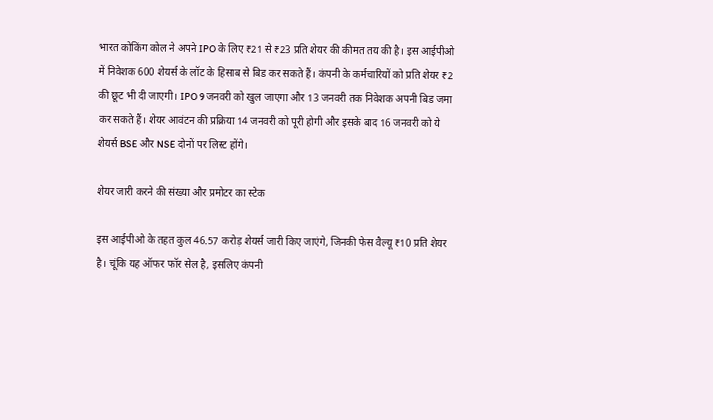भारत कोकिंग कोल ने अपने IPO के लिए ₹21 से ₹23 प्रति शेयर की कीमत तय की है। इस आईपीओ में निवेशक 600 शेयर्स के लॉट के हिसाब से बिड कर सकते हैं। कंपनी के कर्मचारियों को प्रति शेयर ₹2 की छूट भी दी जाएगी। IPO 9 जनवरी को खुल जाएगा और 13 जनवरी तक निवेशक अपनी बिड जमा कर सकते हैं। शेयर आवंटन की प्रक्रिया 14 जनवरी को पूरी होगी और इसके बाद 16 जनवरी को ये शेयर्स BSE और NSE दोनों पर लिस्ट होंगे।

शेयर जारी करने की संख्या और प्रमोटर का स्टेक

इस आईपीओ के तहत कुल 46.57 करोड़ शेयर्स जारी किए जाएंगे, जिनकी फेस वैल्यू ₹10 प्रति शेयर है। चूंकि यह ऑफर फॉर सेल है, इसलिए कंपनी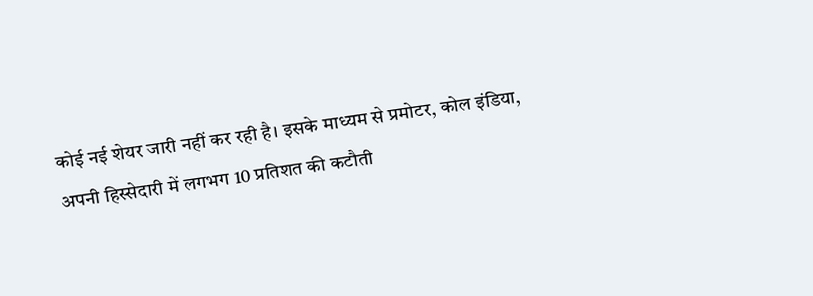कोई नई शेयर जारी नहीं कर रही है। इसके माध्यम से प्रमोटर, कोल इंडिया, अपनी हिस्सेदारी में लगभग 10 प्रतिशत की कटौती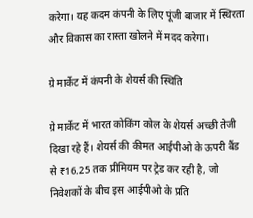करेगा। यह कदम कंपनी के लिए पूंजी बाजार में स्थिरता और विकास का रास्ता खोलने में मदद करेगा।

ग्रे मार्केट में कंपनी के शेयर्स की स्थिति

ग्रे मार्केट में भारत कोकिंग कोल के शेयर्स अच्छी तेजी दिखा रहे हैं। शेयर्स की कीमत आईपीओ के ऊपरी बैंड से ₹16.25 तक प्रीमियम पर ट्रेड कर रही है, जो निवेशकों के बीच इस आईपीओ के प्रति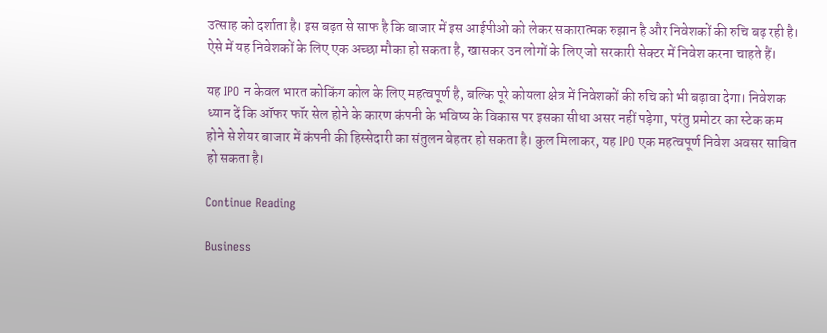उत्साह को दर्शाता है। इस बढ़त से साफ है कि बाजार में इस आईपीओ को लेकर सकारात्मक रुझान है और निवेशकों की रुचि बढ़ रही है। ऐसे में यह निवेशकों के लिए एक अच्छा मौका हो सकता है, खासकर उन लोगों के लिए जो सरकारी सेक्टर में निवेश करना चाहते हैं।

यह IPO न केवल भारत कोकिंग कोल के लिए महत्वपूर्ण है, बल्कि पूरे कोयला क्षेत्र में निवेशकों की रुचि को भी बढ़ावा देगा। निवेशक ध्यान दें कि ऑफर फॉर सेल होने के कारण कंपनी के भविष्य के विकास पर इसका सीधा असर नहीं पड़ेगा, परंतु प्रमोटर का स्टेक कम होने से शेयर बाजार में कंपनी की हिस्सेदारी का संतुलन बेहतर हो सकता है। कुल मिलाकर, यह IPO एक महत्वपूर्ण निवेश अवसर साबित हो सकता है।

Continue Reading

Business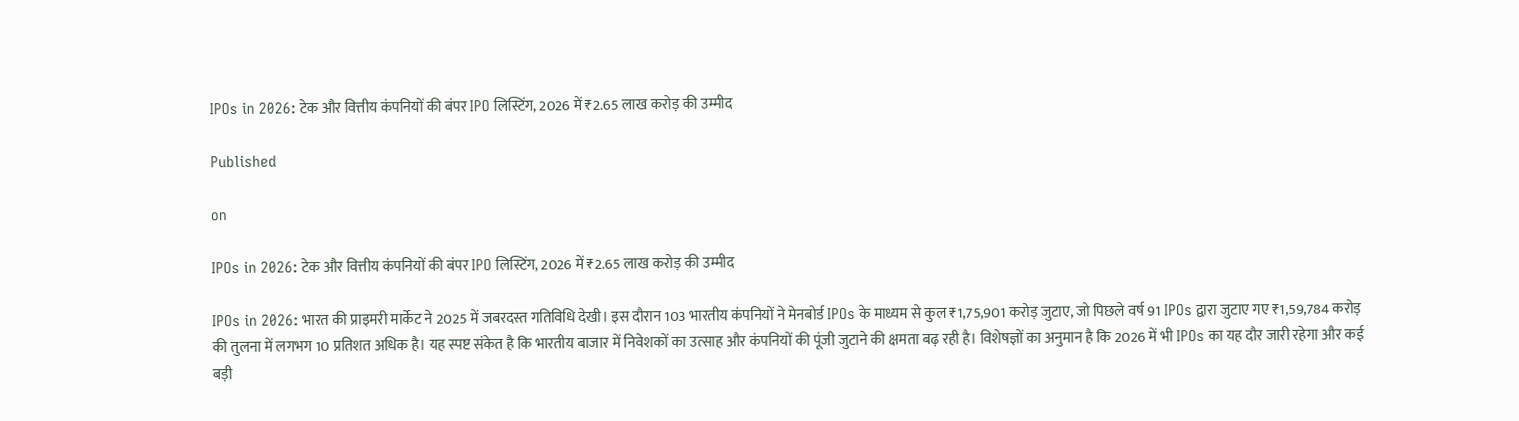IPOs in 2026: टेक और वित्तीय कंपनियों की बंपर IPO लिस्टिंग, 2026 में ₹2.65 लाख करोड़ की उम्मीद

Published

on

IPOs in 2026: टेक और वित्तीय कंपनियों की बंपर IPO लिस्टिंग, 2026 में ₹2.65 लाख करोड़ की उम्मीद

IPOs in 2026: भारत की प्राइमरी मार्केट ने 2025 में जबरदस्त गतिविधि देखी। इस दौरान 103 भारतीय कंपनियों ने मेनबोर्ड IPOs के माध्यम से कुल ₹1,75,901 करोड़ जुटाए, जो पिछले वर्ष 91 IPOs द्वारा जुटाए गए ₹1,59,784 करोड़ की तुलना में लगभग 10 प्रतिशत अधिक है। यह स्पष्ट संकेत है कि भारतीय बाजार में निवेशकों का उत्साह और कंपनियों की पूंजी जुटाने की क्षमता बढ़ रही है। विशेषज्ञों का अनुमान है कि 2026 में भी IPOs का यह दौर जारी रहेगा और कई बड़ी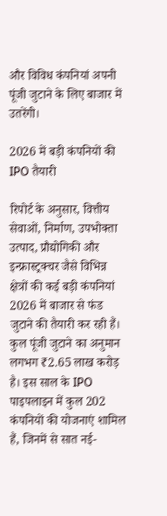और विविध कंपनियां अपनी पूंजी जुटाने के लिए बाजार में उतरेंगी।

2026 में बड़ी कंपनियों की IPO तैयारी

रिपोर्ट के अनुसार, वित्तीय सेवाओं, निर्माण, उपभोक्ता उत्पाद, प्रौद्योगिकी और इन्फ्रास्ट्रक्चर जैसे विभिन्न क्षेत्रों की कई बड़ी कंपनियां 2026 में बाजार से फंड जुटाने की तैयारी कर रही हैं। कुल पूंजी जुटाने का अनुमान लगभग ₹2.65 लाख करोड़ है। इस साल के IPO पाइपलाइन में कुल 202 कंपनियों की योजनाएं शामिल हैं, जिनमें से सात नई-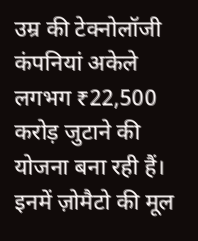उम्र की टेक्नोलॉजी कंपनियां अकेले लगभग ₹22,500 करोड़ जुटाने की योजना बना रही हैं। इनमें ज़ोमैटो की मूल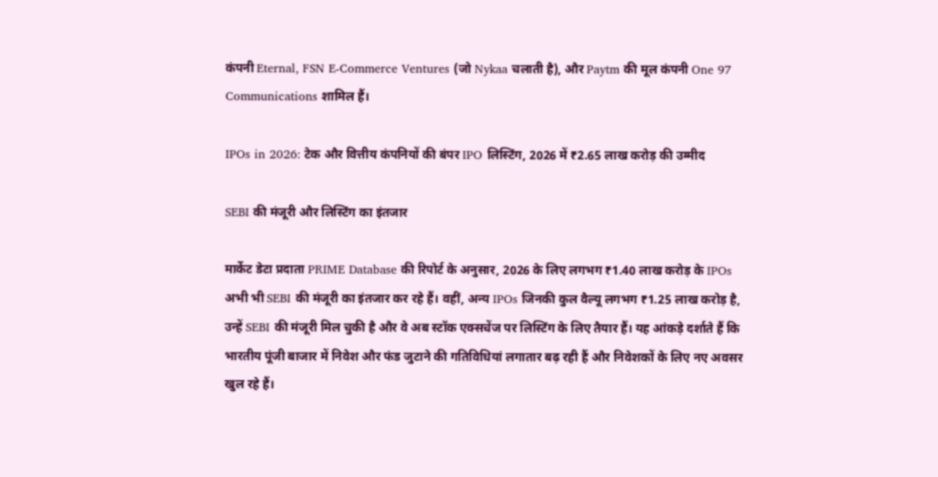कंपनी Eternal, FSN E-Commerce Ventures (जो Nykaa चलाती है), और Paytm की मूल कंपनी One 97 Communications शामिल हैं।

IPOs in 2026: टेक और वित्तीय कंपनियों की बंपर IPO लिस्टिंग, 2026 में ₹2.65 लाख करोड़ की उम्मीद

SEBI की मंजूरी और लिस्टिंग का इंतजार

मार्केट डेटा प्रदाता PRIME Database की रिपोर्ट के अनुसार, 2026 के लिए लगभग ₹1.40 लाख करोड़ के IPOs अभी भी SEBI की मंजूरी का इंतजार कर रहे हैं। वहीं, अन्य IPOs जिनकी कुल वैल्यू लगभग ₹1.25 लाख करोड़ है, उन्हें SEBI की मंजूरी मिल चुकी है और वे अब स्टॉक एक्सचेंज पर लिस्टिंग के लिए तैयार हैं। यह आंकड़े दर्शाते हैं कि भारतीय पूंजी बाजार में निवेश और फंड जुटाने की गतिविधियां लगातार बढ़ रही हैं और निवेशकों के लिए नए अवसर खुल रहे हैं।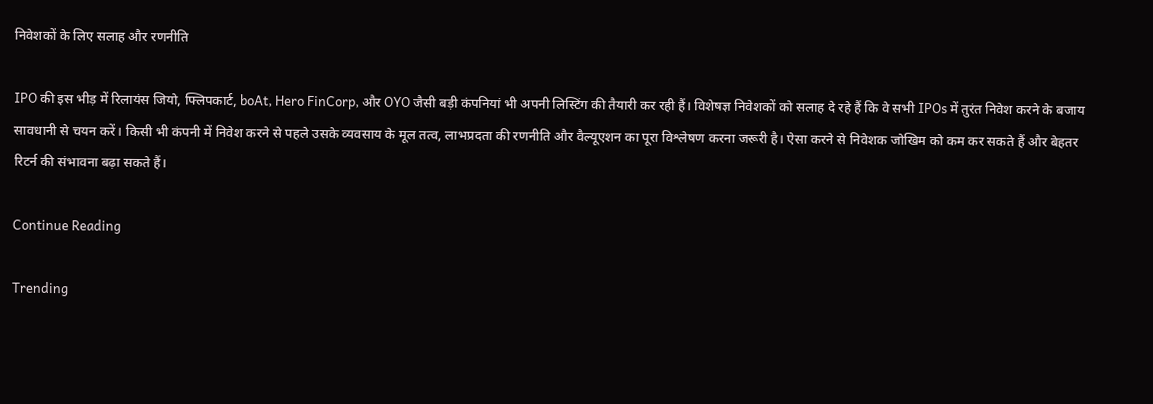निवेशकों के लिए सलाह और रणनीति

IPO की इस भीड़ में रिलायंस जियो, फ्लिपकार्ट, boAt, Hero FinCorp, और OYO जैसी बड़ी कंपनियां भी अपनी लिस्टिंग की तैयारी कर रही हैं। विशेषज्ञ निवेशकों को सलाह दे रहे हैं कि वे सभी IPOs में तुरंत निवेश करने के बजाय सावधानी से चयन करें। किसी भी कंपनी में निवेश करने से पहले उसके व्यवसाय के मूल तत्व, लाभप्रदता की रणनीति और वैल्यूएशन का पूरा विश्लेषण करना जरूरी है। ऐसा करने से निवेशक जोखिम को कम कर सकते हैं और बेहतर रिटर्न की संभावना बढ़ा सकते हैं।

Continue Reading

Trending